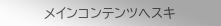メインコンテンツへスキ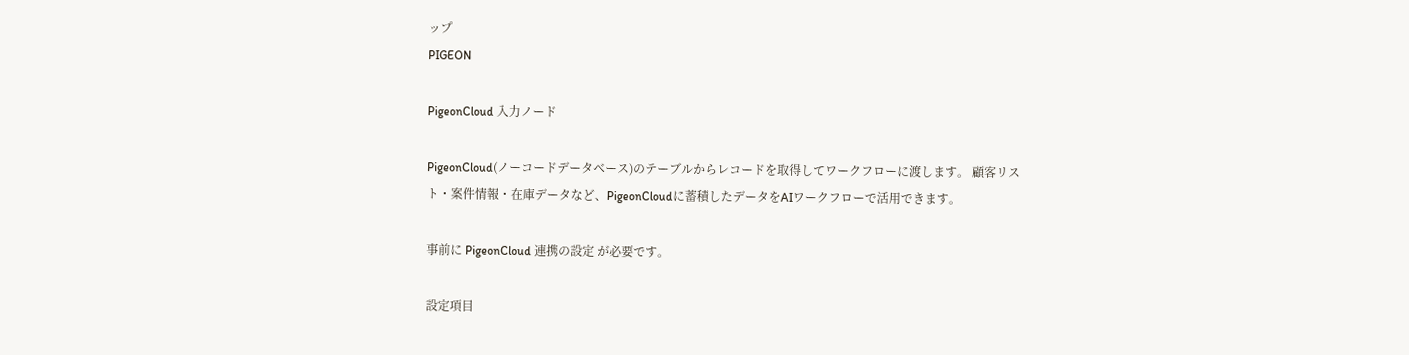ップ
PIGEON

PigeonCloud 入力ノード

PigeonCloud(ノーコードデータベース)のテーブルからレコードを取得してワークフローに渡します。 顧客リスト・案件情報・在庫データなど、PigeonCloudに蓄積したデータをAIワークフローで活用できます。

事前に PigeonCloud 連携の設定 が必要です。

設定項目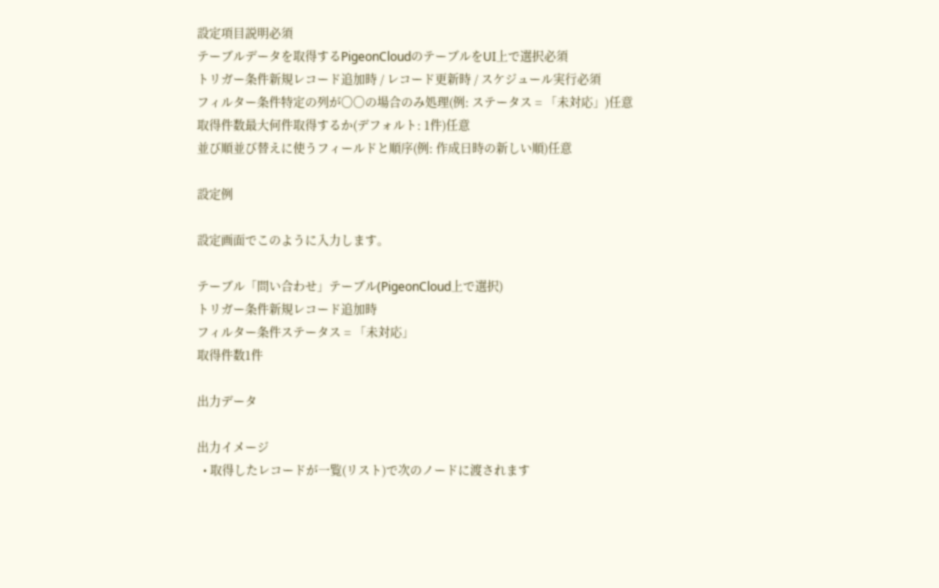設定項目説明必須
テーブルデータを取得するPigeonCloudのテーブルをUI上で選択必須
トリガー条件新規レコード追加時 / レコード更新時 / スケジュール実行必須
フィルター条件特定の列が〇〇の場合のみ処理(例: ステータス = 「未対応」)任意
取得件数最大何件取得するか(デフォルト: 1件)任意
並び順並び替えに使うフィールドと順序(例: 作成日時の新しい順)任意

設定例

設定画面でこのように入力します。

テーブル「問い合わせ」テーブル(PigeonCloud上で選択)
トリガー条件新規レコード追加時
フィルター条件ステータス = 「未対応」
取得件数1件

出力データ

出力イメージ
  • 取得したレコードが一覧(リスト)で次のノードに渡されます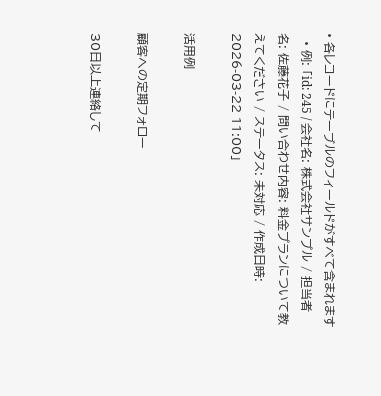• 各レコードにテーブルのフィールドがすべて含まれます
  • 例: 「id: 245 / 会社名: 株式会社サンプル / 担当者名: 佐藤花子 / 問い合わせ内容: 料金プランについて教えてください / ステータス: 未対応 / 作成日時: 2026-03-22 11:00」

活用例

顧客への定期フォロー

30日以上連絡して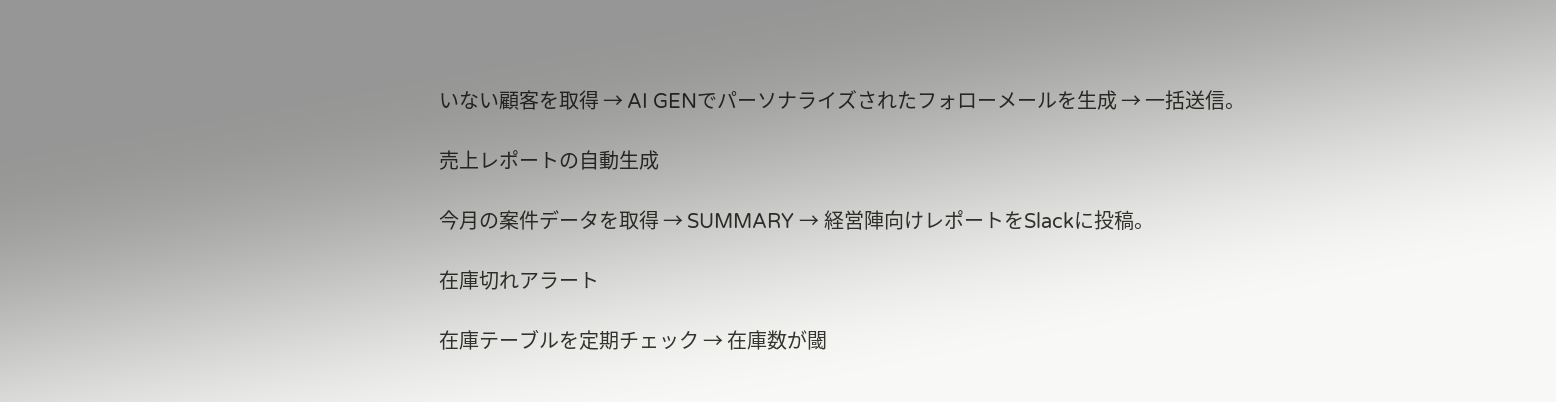いない顧客を取得 → AI GENでパーソナライズされたフォローメールを生成 → 一括送信。

売上レポートの自動生成

今月の案件データを取得 → SUMMARY → 経営陣向けレポートをSlackに投稿。

在庫切れアラート

在庫テーブルを定期チェック → 在庫数が閾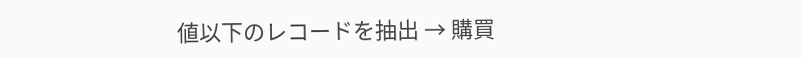値以下のレコードを抽出 → 購買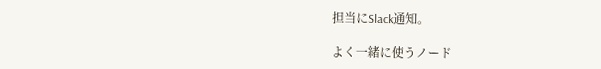担当にSlack通知。

よく一緒に使うノード